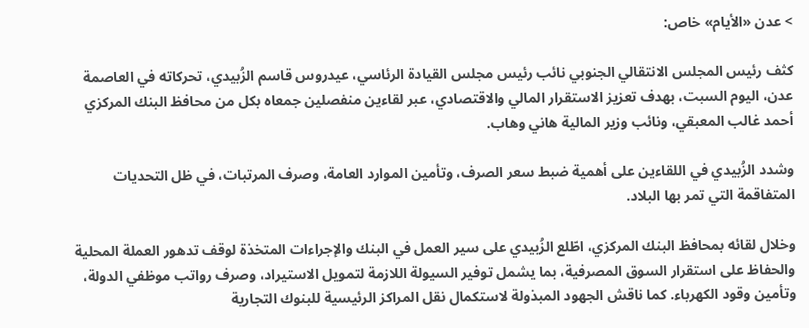> عدن «الأيام» خاص:

كثف رئيس المجلس الانتقالي الجنوبي نائب رئيس مجلس القيادة الرئاسي، عيدروس قاسم الزُبيدي، تحركاته في العاصمة عدن، اليوم السبت، بهدف تعزيز الاستقرار المالي والاقتصادي، عبر لقاءين منفصلين جمعاه بكل من محافظ البنك المركزي أحمد غالب المعبقي، ونائب وزير المالية هاني وهاب.

وشدد الزُبيدي في اللقاءين على أهمية ضبط سعر الصرف، وتأمين الموارد العامة، وصرف المرتبات، في ظل التحديات المتفاقمة التي تمر بها البلاد.

وخلال لقائه بمحافظ البنك المركزي، اطّلع الزُبيدي على سير العمل في البنك والإجراءات المتخذة لوقف تدهور العملة المحلية والحفاظ على استقرار السوق المصرفية، بما يشمل توفير السيولة اللازمة لتمويل الاستيراد، وصرف رواتب موظفي الدولة، وتأمين وقود الكهرباء. كما ناقش الجهود المبذولة لاستكمال نقل المراكز الرئيسية للبنوك التجارية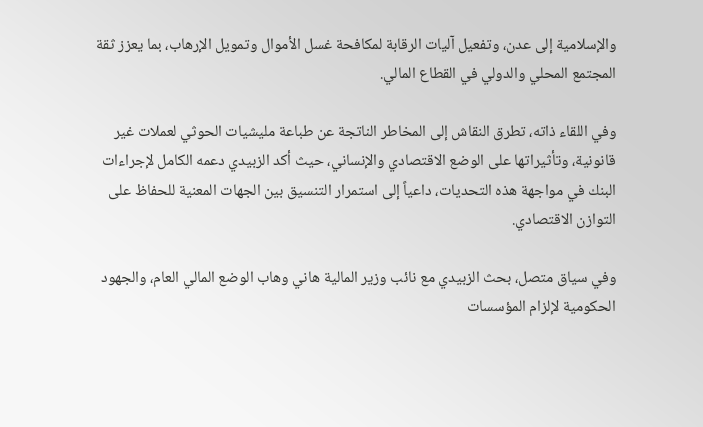والإسلامية إلى عدن، وتفعيل آليات الرقابة لمكافحة غسل الأموال وتمويل الإرهاب، بما يعزز ثقة المجتمع المحلي والدولي في القطاع المالي.

وفي اللقاء ذاته، تطرق النقاش إلى المخاطر الناتجة عن طباعة مليشيات الحوثي لعملات غير قانونية، وتأثيراتها على الوضع الاقتصادي والإنساني، حيث أكد الزبيدي دعمه الكامل لإجراءات البنك في مواجهة هذه التحديات، داعياً إلى استمرار التنسيق بين الجهات المعنية للحفاظ على التوازن الاقتصادي.

وفي سياق متصل، بحث الزبيدي مع نائب وزير المالية هاني وهاب الوضع المالي العام، والجهود الحكومية لإلزام المؤسسات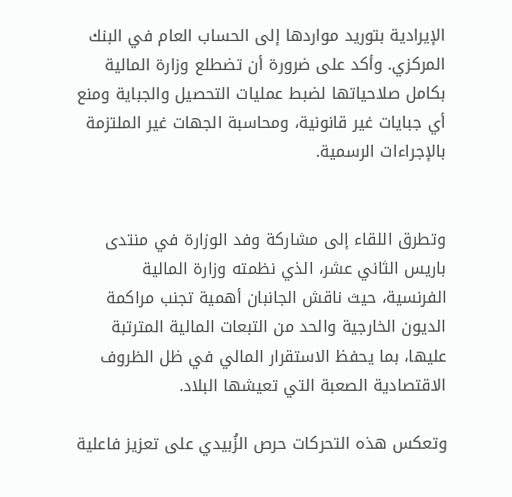الإيرادية بتوريد مواردها إلى الحساب العام في البنك المركزي. وأكد على ضرورة أن تضطلع وزارة المالية بكامل صلاحياتها لضبط عمليات التحصيل والجباية ومنع أي جبايات غير قانونية، ومحاسبة الجهات غير الملتزمة بالإجراءات الرسمية.


وتطرق اللقاء إلى مشاركة وفد الوزارة في منتدى باريس الثاني عشر، الذي نظمته وزارة المالية الفرنسية، حيث ناقش الجانبان أهمية تجنب مراكمة الديون الخارجية والحد من التبعات المالية المترتبة عليها، بما يحفظ الاستقرار المالي في ظل الظروف الاقتصادية الصعبة التي تعيشها البلاد.

وتعكس هذه التحركات حرص الزُبيدي على تعزيز فاعلية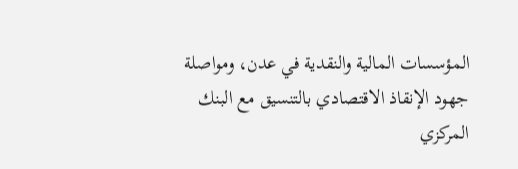المؤسسات المالية والنقدية في عدن، ومواصلة جهود الإنقاذ الاقتصادي بالتنسيق مع البنك المركزي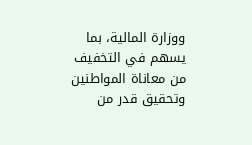ووزارة المالية، بما يسهم في التخفيف من معاناة المواطنين وتحقيق قدر من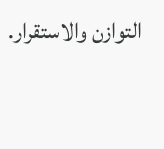التوازن والاستقرار.